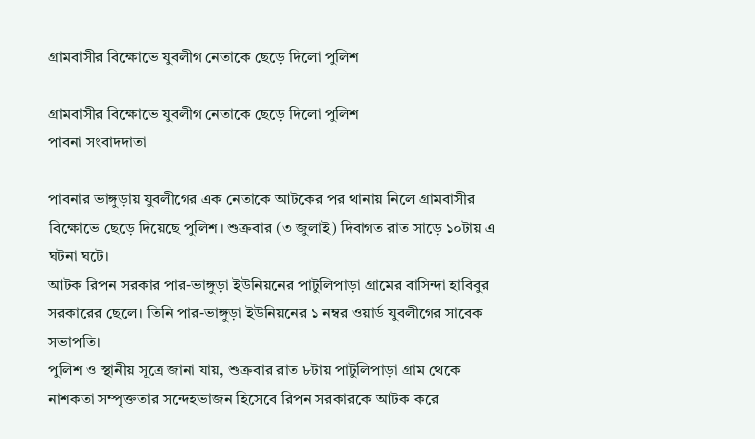গ্রামবাসীর বিক্ষোভে যুবলীগ নেতাকে ছেড়ে দিলো পুলিশ

গ্রামবাসীর বিক্ষোভে যুবলীগ নেতাকে ছেড়ে দিলো পুলিশ
পাবনা সংবাদদাতা

পাবনার ভাঙ্গুড়ায় যুবলীগের এক নেতাকে আটকের পর থানায় নিলে গ্রামবাসীর বিক্ষোভে ছেড়ে দিয়েছে পুলিশ। শুক্রবার (৩ জুলাই) দিবাগত রাত সাড়ে ১০টায় এ ঘটনা ঘটে।
আটক রিপন সরকার পার-ভাঙ্গুড়া ইউনিয়নের পাটুলিপাড়া গ্রামের বাসিন্দা হাবিবুর সরকারের ছেলে। তিনি পার-ভাঙ্গুড়া ইউনিয়নের ১ নম্বর ওয়ার্ড যুবলীগের সাবেক সভাপতি।
পুলিশ ও স্থানীয় সূত্রে জানা যায়, শুক্রবার রাত ৮টায় পাটুলিপাড়া গ্রাম থেকে নাশকতা সম্পৃক্ততার সন্দেহভাজন হিসেবে রিপন সরকারকে আটক করে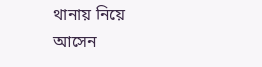থানায় নিয়ে আসেন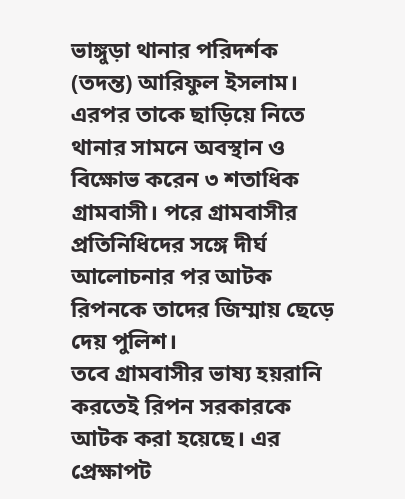ভাঙ্গুড়া থানার পরিদর্শক (তদন্ত) আরিফুল ইসলাম। এরপর তাকে ছাড়িয়ে নিতে থানার সামনে অবস্থান ও বিক্ষোভ করেন ৩ শতাধিক গ্রামবাসী। পরে গ্রামবাসীর প্রতিনিধিদের সঙ্গে দীর্ঘ আলোচনার পর আটক রিপনকে তাদের জিম্মায় ছেড়ে দেয় পুলিশ।
তবে গ্রামবাসীর ভাষ্য হয়রানি করতেই রিপন সরকারকে আটক করা হয়েছে। এর প্রেক্ষাপট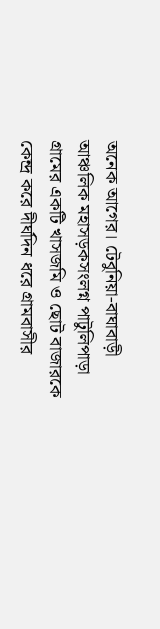অনেক আগের। টেবুনিয়া-বাঘাবাড়ী আঞ্চলিক মহাসড়কসংলগ্ন পাটুলিপাড়া গ্রামের একটি খাসজমি ও ছোট বাজারকে কেন্দ্র করে দীর্ঘদিন ধরে গ্রামবাসীর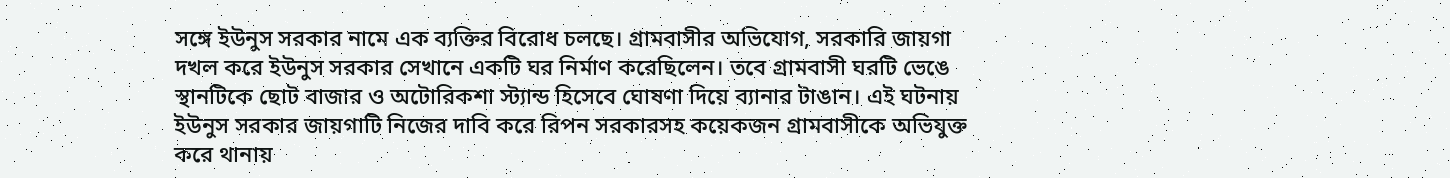সঙ্গে ইউনুস সরকার নামে এক ব্যক্তির বিরোধ চলছে। গ্রামবাসীর অভিযোগ, সরকারি জায়গা দখল করে ইউনুস সরকার সেখানে একটি ঘর নির্মাণ করেছিলেন। তবে গ্রামবাসী ঘরটি ভেঙে স্থানটিকে ছোট বাজার ও অটোরিকশা স্ট্যান্ড হিসেবে ঘোষণা দিয়ে ব্যানার টাঙান। এই ঘটনায় ইউনুস সরকার জায়গাটি নিজের দাবি করে রিপন সরকারসহ কয়েকজন গ্রামবাসীকে অভিযুক্ত করে থানায়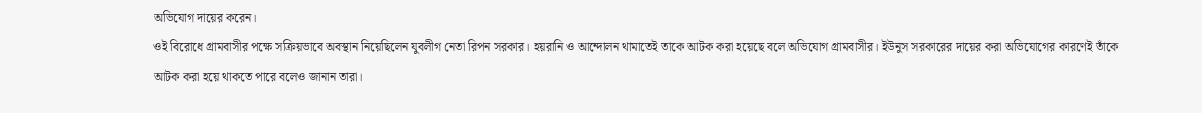অভিযোগ দায়ের করেন।
ওই বিরোধে গ্রামবাসীর পক্ষে সক্রিয়ভাবে অবস্থান নিয়েছিলেন যুবলীগ নেতা রিপন সরকার। হয়রানি ও আন্দোলন থামাতেই তাকে আটক করা হয়েছে বলে অভিযোগ গ্রামবাসীর। ইউনুস সরকারের দায়ের করা অভিযোগের কারণেই তাঁকে আটক করা হয়ে থাকতে পারে বলেও জানান তারা।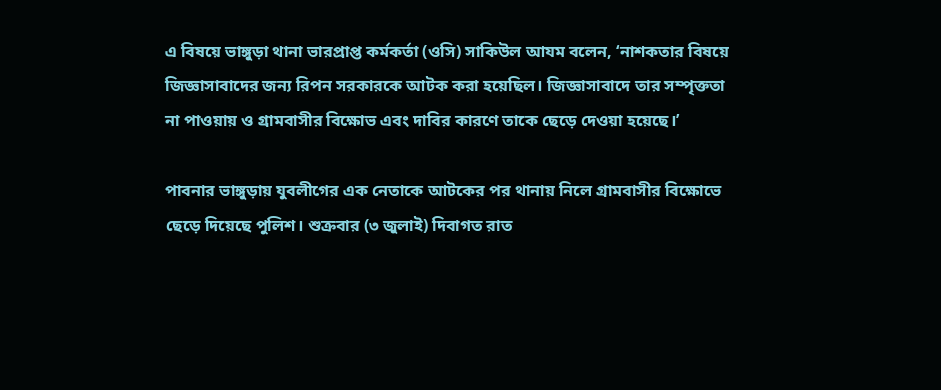এ বিষয়ে ভাঙ্গুড়া থানা ভারপ্রাপ্ত কর্মকর্তা (ওসি) সাকিউল আযম বলেন, ‘নাশকতার বিষয়ে জিজ্ঞাসাবাদের জন্য রিপন সরকারকে আটক করা হয়েছিল। জিজ্ঞাসাবাদে তার সম্পৃক্ততা না পাওয়ায় ও গ্রামবাসীর বিক্ষোভ এবং দাবির কারণে তাকে ছেড়ে দেওয়া হয়েছে।’

পাবনার ভাঙ্গুড়ায় যুবলীগের এক নেতাকে আটকের পর থানায় নিলে গ্রামবাসীর বিক্ষোভে ছেড়ে দিয়েছে পুলিশ। শুক্রবার (৩ জুলাই) দিবাগত রাত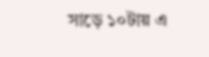সাড়ে ১০টায় এ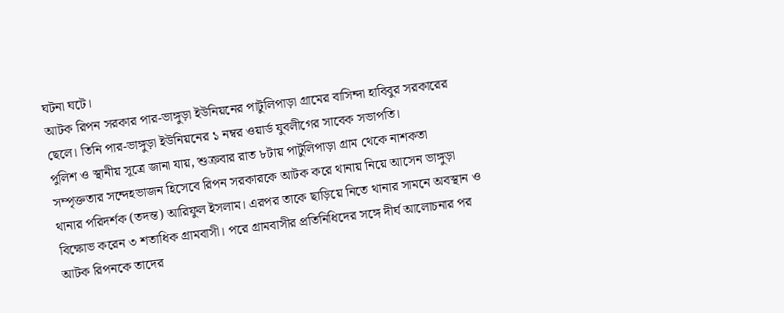ঘটনা ঘটে।
আটক রিপন সরকার পার-ভাঙ্গুড়া ইউনিয়নের পাটুলিপাড়া গ্রামের বাসিন্দা হাবিবুর সরকারের ছেলে। তিনি পার-ভাঙ্গুড়া ইউনিয়নের ১ নম্বর ওয়ার্ড যুবলীগের সাবেক সভাপতি।
পুলিশ ও স্থানীয় সূত্রে জানা যায়, শুক্রবার রাত ৮টায় পাটুলিপাড়া গ্রাম থেকে নাশকতা সম্পৃক্ততার সন্দেহভাজন হিসেবে রিপন সরকারকে আটক করে থানায় নিয়ে আসেন ভাঙ্গুড়া থানার পরিদর্শক (তদন্ত) আরিফুল ইসলাম। এরপর তাকে ছাড়িয়ে নিতে থানার সামনে অবস্থান ও বিক্ষোভ করেন ৩ শতাধিক গ্রামবাসী। পরে গ্রামবাসীর প্রতিনিধিদের সঙ্গে দীর্ঘ আলোচনার পর আটক রিপনকে তাদের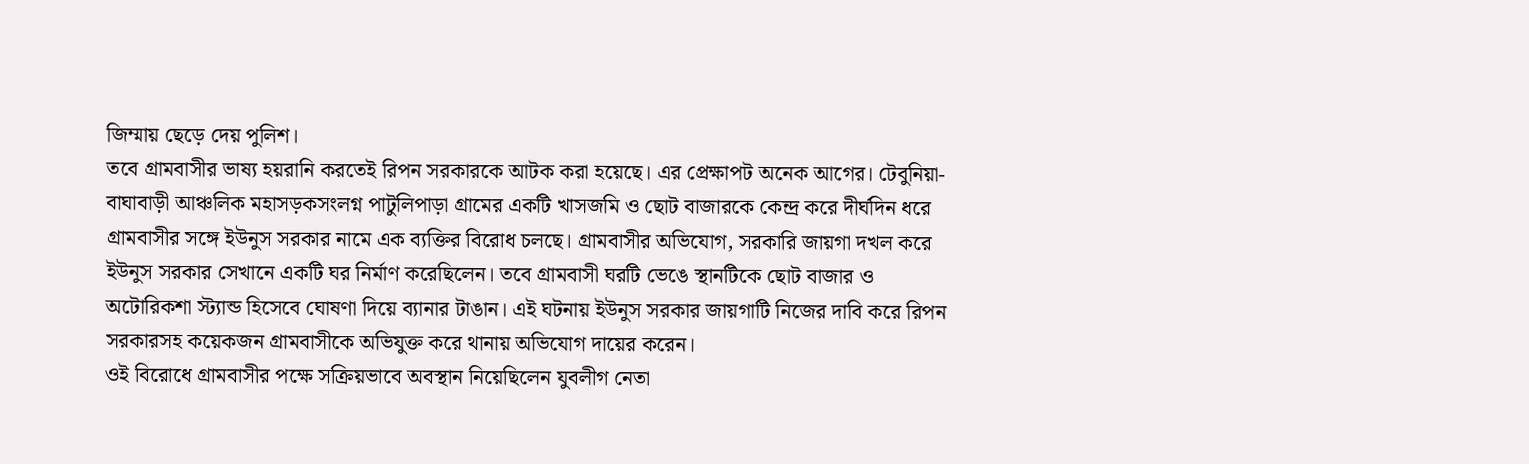জিম্মায় ছেড়ে দেয় পুলিশ।
তবে গ্রামবাসীর ভাষ্য হয়রানি করতেই রিপন সরকারকে আটক করা হয়েছে। এর প্রেক্ষাপট অনেক আগের। টেবুনিয়া-বাঘাবাড়ী আঞ্চলিক মহাসড়কসংলগ্ন পাটুলিপাড়া গ্রামের একটি খাসজমি ও ছোট বাজারকে কেন্দ্র করে দীর্ঘদিন ধরে গ্রামবাসীর সঙ্গে ইউনুস সরকার নামে এক ব্যক্তির বিরোধ চলছে। গ্রামবাসীর অভিযোগ, সরকারি জায়গা দখল করে ইউনুস সরকার সেখানে একটি ঘর নির্মাণ করেছিলেন। তবে গ্রামবাসী ঘরটি ভেঙে স্থানটিকে ছোট বাজার ও অটোরিকশা স্ট্যান্ড হিসেবে ঘোষণা দিয়ে ব্যানার টাঙান। এই ঘটনায় ইউনুস সরকার জায়গাটি নিজের দাবি করে রিপন সরকারসহ কয়েকজন গ্রামবাসীকে অভিযুক্ত করে থানায় অভিযোগ দায়ের করেন।
ওই বিরোধে গ্রামবাসীর পক্ষে সক্রিয়ভাবে অবস্থান নিয়েছিলেন যুবলীগ নেতা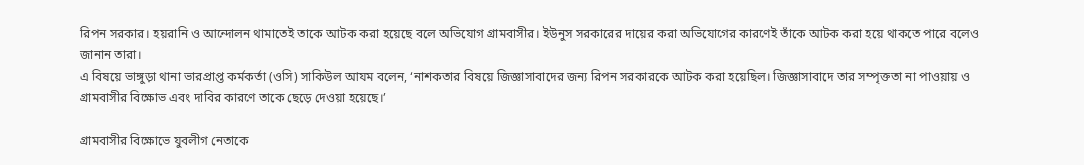রিপন সরকার। হয়রানি ও আন্দোলন থামাতেই তাকে আটক করা হয়েছে বলে অভিযোগ গ্রামবাসীর। ইউনুস সরকারের দায়ের করা অভিযোগের কারণেই তাঁকে আটক করা হয়ে থাকতে পারে বলেও জানান তারা।
এ বিষয়ে ভাঙ্গুড়া থানা ভারপ্রাপ্ত কর্মকর্তা (ওসি) সাকিউল আযম বলেন, ‘নাশকতার বিষয়ে জিজ্ঞাসাবাদের জন্য রিপন সরকারকে আটক করা হয়েছিল। জিজ্ঞাসাবাদে তার সম্পৃক্ততা না পাওয়ায় ও গ্রামবাসীর বিক্ষোভ এবং দাবির কারণে তাকে ছেড়ে দেওয়া হয়েছে।’

গ্রামবাসীর বিক্ষোভে যুবলীগ নেতাকে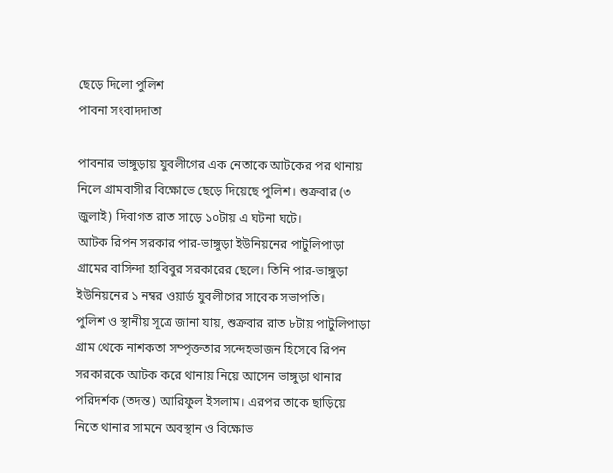ছেড়ে দিলো পুলিশ
পাবনা সংবাদদাতা

পাবনার ভাঙ্গুড়ায় যুবলীগের এক নেতাকে আটকের পর থানায় নিলে গ্রামবাসীর বিক্ষোভে ছেড়ে দিয়েছে পুলিশ। শুক্রবার (৩ জুলাই) দিবাগত রাত সাড়ে ১০টায় এ ঘটনা ঘটে।
আটক রিপন সরকার পার-ভাঙ্গুড়া ইউনিয়নের পাটুলিপাড়া গ্রামের বাসিন্দা হাবিবুর সরকারের ছেলে। তিনি পার-ভাঙ্গুড়া ইউনিয়নের ১ নম্বর ওয়ার্ড যুবলীগের সাবেক সভাপতি।
পুলিশ ও স্থানীয় সূত্রে জানা যায়, শুক্রবার রাত ৮টায় পাটুলিপাড়া গ্রাম থেকে নাশকতা সম্পৃক্ততার সন্দেহভাজন হিসেবে রিপন সরকারকে আটক করে থানায় নিয়ে আসেন ভাঙ্গুড়া থানার পরিদর্শক (তদন্ত) আরিফুল ইসলাম। এরপর তাকে ছাড়িয়ে নিতে থানার সামনে অবস্থান ও বিক্ষোভ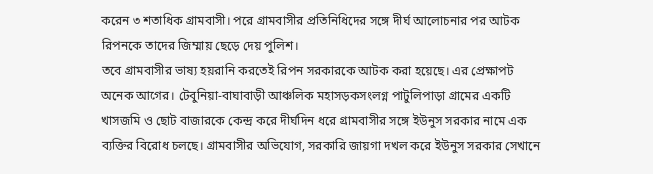করেন ৩ শতাধিক গ্রামবাসী। পরে গ্রামবাসীর প্রতিনিধিদের সঙ্গে দীর্ঘ আলোচনার পর আটক রিপনকে তাদের জিম্মায় ছেড়ে দেয় পুলিশ।
তবে গ্রামবাসীর ভাষ্য হয়রানি করতেই রিপন সরকারকে আটক করা হয়েছে। এর প্রেক্ষাপট অনেক আগের। টেবুনিয়া-বাঘাবাড়ী আঞ্চলিক মহাসড়কসংলগ্ন পাটুলিপাড়া গ্রামের একটি খাসজমি ও ছোট বাজারকে কেন্দ্র করে দীর্ঘদিন ধরে গ্রামবাসীর সঙ্গে ইউনুস সরকার নামে এক ব্যক্তির বিরোধ চলছে। গ্রামবাসীর অভিযোগ, সরকারি জায়গা দখল করে ইউনুস সরকার সেখানে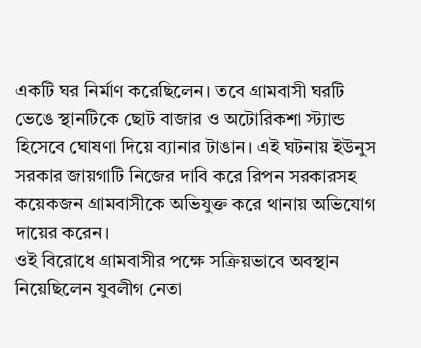একটি ঘর নির্মাণ করেছিলেন। তবে গ্রামবাসী ঘরটি ভেঙে স্থানটিকে ছোট বাজার ও অটোরিকশা স্ট্যান্ড হিসেবে ঘোষণা দিয়ে ব্যানার টাঙান। এই ঘটনায় ইউনুস সরকার জায়গাটি নিজের দাবি করে রিপন সরকারসহ কয়েকজন গ্রামবাসীকে অভিযুক্ত করে থানায় অভিযোগ দায়ের করেন।
ওই বিরোধে গ্রামবাসীর পক্ষে সক্রিয়ভাবে অবস্থান নিয়েছিলেন যুবলীগ নেতা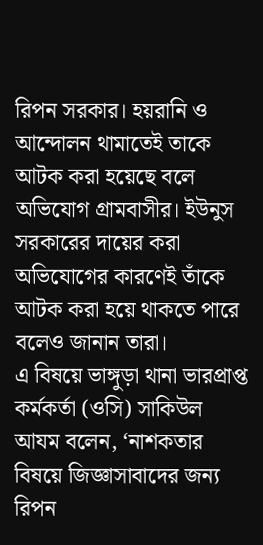রিপন সরকার। হয়রানি ও আন্দোলন থামাতেই তাকে আটক করা হয়েছে বলে অভিযোগ গ্রামবাসীর। ইউনুস সরকারের দায়ের করা অভিযোগের কারণেই তাঁকে আটক করা হয়ে থাকতে পারে বলেও জানান তারা।
এ বিষয়ে ভাঙ্গুড়া থানা ভারপ্রাপ্ত কর্মকর্তা (ওসি) সাকিউল আযম বলেন, ‘নাশকতার বিষয়ে জিজ্ঞাসাবাদের জন্য রিপন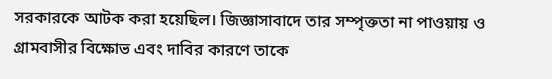সরকারকে আটক করা হয়েছিল। জিজ্ঞাসাবাদে তার সম্পৃক্ততা না পাওয়ায় ও গ্রামবাসীর বিক্ষোভ এবং দাবির কারণে তাকে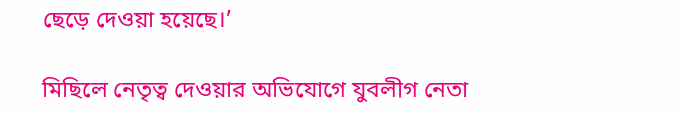ছেড়ে দেওয়া হয়েছে।’

মিছিলে নেতৃত্ব দেওয়ার অভিযোগে যুবলীগ নেতা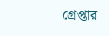গ্রেপ্তার